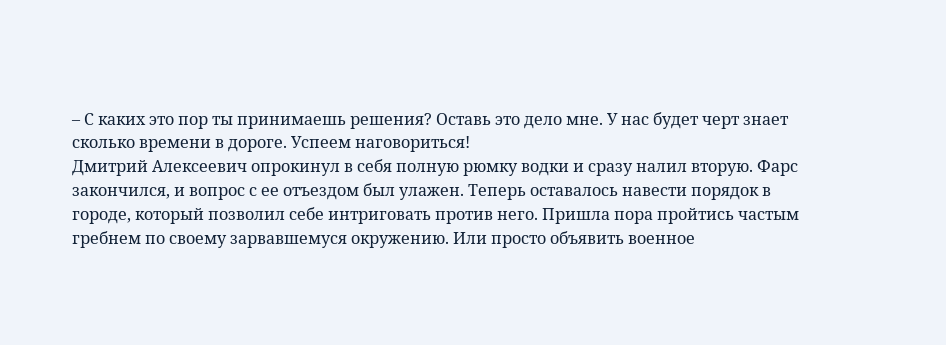– С каких это пор ты принимаешь решения? Оставь это дело мне. У нас будет черт знает сколько времени в дороге. Успеем наговориться!
Дмитрий Алексеевич опрокинул в себя полную рюмку водки и сразу налил вторую. Фарс закончился, и вопрос с ее отъездом был улажен. Теперь оставалось навести порядок в городе, который позволил себе интриговать против него. Пришла пора пройтись частым гребнем по своему зарвавшемуся окружению. Или просто объявить военное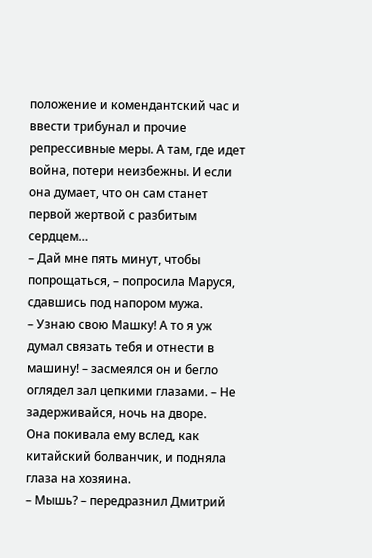положение и комендантский час и ввести трибунал и прочие репрессивные меры. А там, где идет война, потери неизбежны. И если она думает, что он сам станет первой жертвой с разбитым сердцем…
– Дай мне пять минут, чтобы попрощаться, – попросила Маруся, сдавшись под напором мужа.
– Узнаю свою Машку! А то я уж думал связать тебя и отнести в машину! – засмеялся он и бегло оглядел зал цепкими глазами. – Не задерживайся, ночь на дворе.
Она покивала ему вслед, как китайский болванчик, и подняла глаза на хозяина.
– Мышь? – передразнил Дмитрий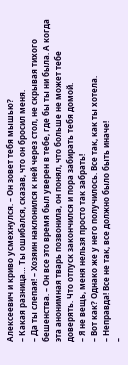Алексеевич и криво усмехнулся. – Он зовет тебя мышью?
– Какая разница… Ты ошибался, сказав, что он бросил меня.
– Да ты слепая! – Хозяин наклонился к ней через стол, не скрывая тихого бешенства. – Он все это время был уверен в тебе, где бы ты ни была. А когда эта анонимная тварь позвонила, он понял, что больше не может тебе доверять. Что отпуск закончился и пора забирать тебя домой.
– Я не вещь, меня нельзя просто так забрать!
– Вот как? Однако же у него получилось. Все так, как ты хотела.
– Неправда! Все не так, все должно было быть иначе!
–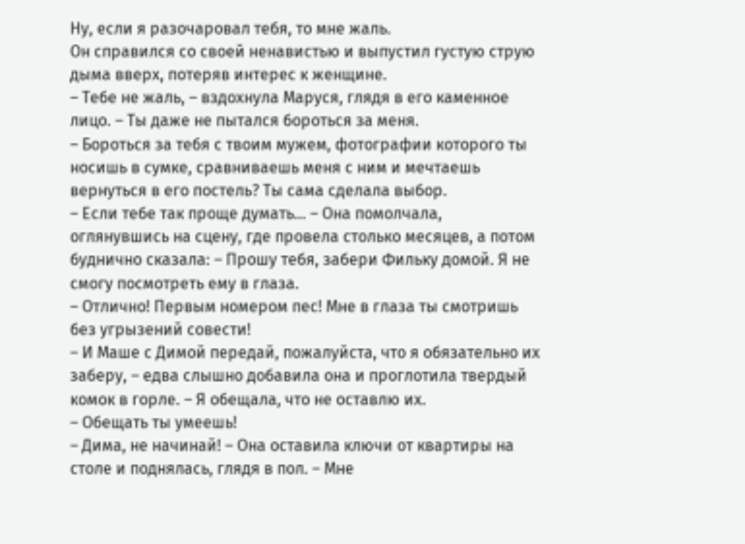Ну, если я разочаровал тебя, то мне жаль.
Он справился со своей ненавистью и выпустил густую струю дыма вверх, потеряв интерес к женщине.
– Тебе не жаль, – вздохнула Маруся, глядя в его каменное лицо. – Ты даже не пытался бороться за меня.
– Бороться за тебя с твоим мужем, фотографии которого ты носишь в сумке, сравниваешь меня с ним и мечтаешь вернуться в его постель? Ты сама сделала выбор.
– Если тебе так проще думать… – Она помолчала, оглянувшись на сцену, где провела столько месяцев, а потом буднично сказала: – Прошу тебя, забери Фильку домой. Я не смогу посмотреть ему в глаза.
– Отлично! Первым номером пес! Мне в глаза ты смотришь без угрызений совести!
– И Маше с Димой передай, пожалуйста, что я обязательно их заберу, – едва слышно добавила она и проглотила твердый комок в горле. – Я обещала, что не оставлю их.
– Обещать ты умеешь!
– Дима, не начинай! – Она оставила ключи от квартиры на столе и поднялась, глядя в пол. – Мне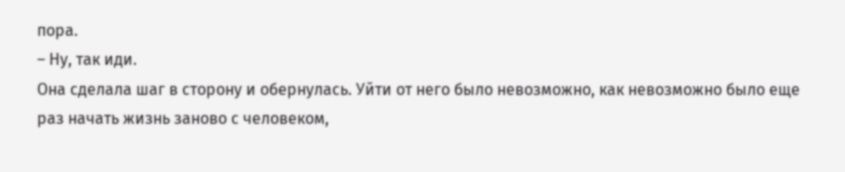пора.
– Ну, так иди.
Она сделала шаг в сторону и обернулась. Уйти от него было невозможно, как невозможно было еще раз начать жизнь заново с человеком,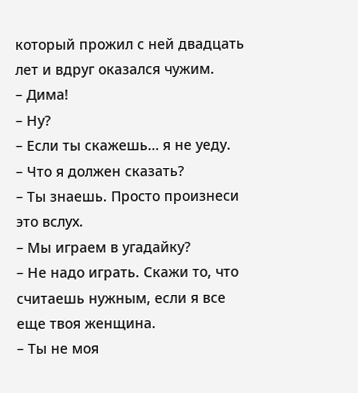который прожил с ней двадцать лет и вдруг оказался чужим.
– Дима!
– Ну?
– Если ты скажешь… я не уеду.
– Что я должен сказать?
– Ты знаешь. Просто произнеси это вслух.
– Мы играем в угадайку?
– Не надо играть. Скажи то, что считаешь нужным, если я все еще твоя женщина.
– Ты не моя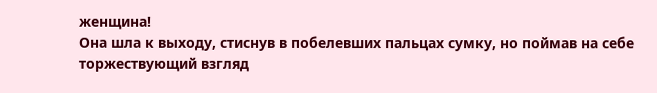женщина!
Она шла к выходу, стиснув в побелевших пальцах сумку, но поймав на себе торжествующий взгляд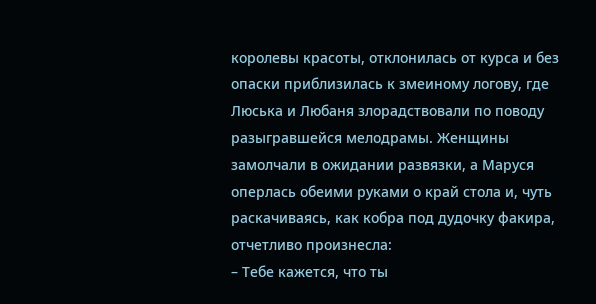королевы красоты, отклонилась от курса и без опаски приблизилась к змеиному логову, где Люська и Любаня злорадствовали по поводу разыгравшейся мелодрамы. Женщины замолчали в ожидании развязки, а Маруся оперлась обеими руками о край стола и, чуть раскачиваясь, как кобра под дудочку факира, отчетливо произнесла:
– Тебе кажется, что ты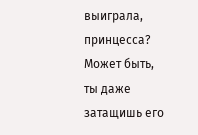выиграла, принцесса? Может быть, ты даже затащишь его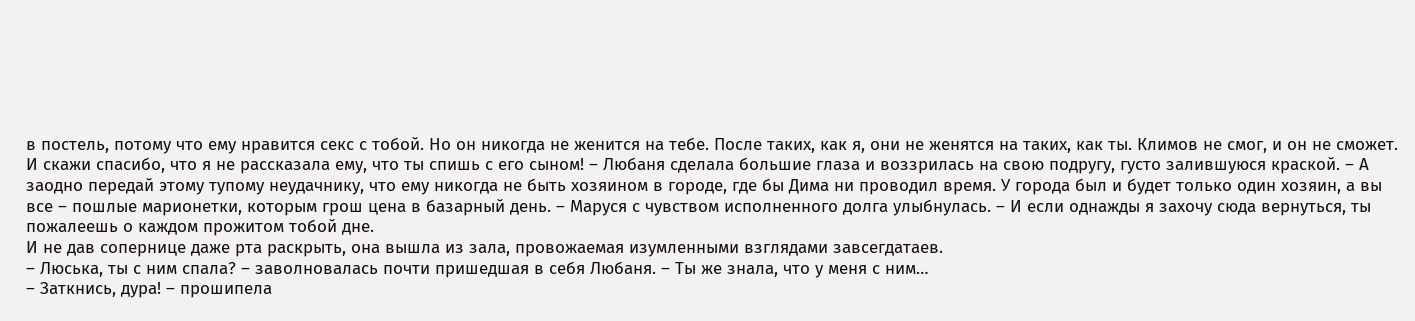в постель, потому что ему нравится секс с тобой. Но он никогда не женится на тебе. После таких, как я, они не женятся на таких, как ты. Климов не смог, и он не сможет. И скажи спасибо, что я не рассказала ему, что ты спишь с его сыном! – Любаня сделала большие глаза и воззрилась на свою подругу, густо залившуюся краской. – А заодно передай этому тупому неудачнику, что ему никогда не быть хозяином в городе, где бы Дима ни проводил время. У города был и будет только один хозяин, а вы все – пошлые марионетки, которым грош цена в базарный день. – Маруся с чувством исполненного долга улыбнулась. – И если однажды я захочу сюда вернуться, ты пожалеешь о каждом прожитом тобой дне.
И не дав сопернице даже рта раскрыть, она вышла из зала, провожаемая изумленными взглядами завсегдатаев.
– Люська, ты с ним спала? – заволновалась почти пришедшая в себя Любаня. – Ты же знала, что у меня с ним…
– Заткнись, дура! – прошипела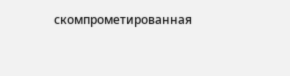скомпрометированная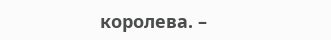королева. –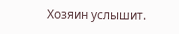Хозяин услышит.